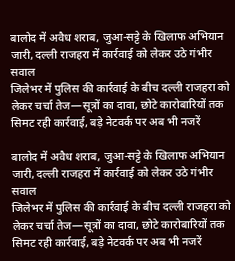बालोद में अवैध शराब, जुआ-सट्टे के खिलाफ अभियान जारी, दल्ली राजहरा में कार्रवाई को लेकर उठे गंभीर सवाल
जिलेभर में पुलिस की कार्रवाई के बीच दल्ली राजहरा को लेकर चर्चा तेज—सूत्रों का दावा, छोटे कारोबारियों तक सिमट रही कार्रवाई, बड़े नेटवर्क पर अब भी नजरें

बालोद में अवैध शराब, जुआ-सट्टे के खिलाफ अभियान जारी, दल्ली राजहरा में कार्रवाई को लेकर उठे गंभीर सवाल
जिलेभर में पुलिस की कार्रवाई के बीच दल्ली राजहरा को लेकर चर्चा तेज—सूत्रों का दावा, छोटे कारोबारियों तक सिमट रही कार्रवाई, बड़े नेटवर्क पर अब भी नजरें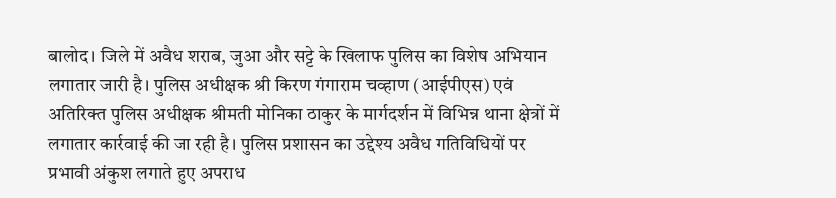बालोद। जिले में अवैध शराब, जुआ और सट्टे के खिलाफ पुलिस का विशेष अभियान लगातार जारी है। पुलिस अधीक्षक श्री किरण गंगाराम चव्हाण (आईपीएस) एवं अतिरिक्त पुलिस अधीक्षक श्रीमती मोनिका ठाकुर के मार्गदर्शन में विभिन्न थाना क्षेत्रों में लगातार कार्रवाई की जा रही है। पुलिस प्रशासन का उद्देश्य अवैध गतिविधियों पर प्रभावी अंकुश लगाते हुए अपराध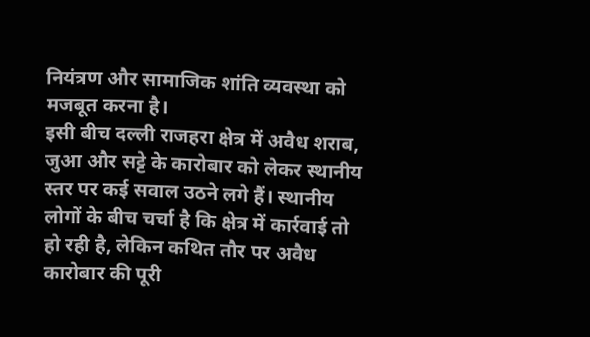नियंत्रण और सामाजिक शांति व्यवस्था को मजबूत करना है।
इसी बीच दल्ली राजहरा क्षेत्र में अवैध शराब, जुआ और सट्टे के कारोबार को लेकर स्थानीय स्तर पर कई सवाल उठने लगे हैं। स्थानीय लोगों के बीच चर्चा है कि क्षेत्र में कार्रवाई तो हो रही है, लेकिन कथित तौर पर अवैध कारोबार की पूरी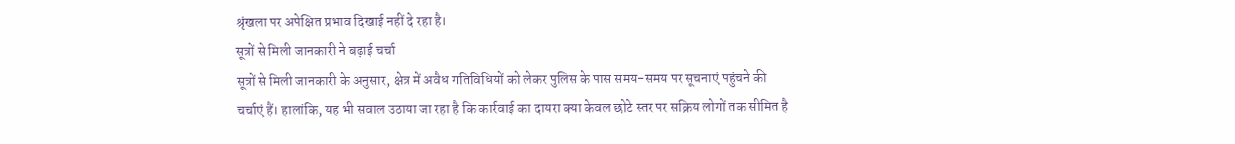श्रृंखला पर अपेक्षित प्रभाव दिखाई नहीं दे रहा है।
सूत्रों से मिली जानकारी ने बढ़ाई चर्चा
सूत्रों से मिली जानकारी के अनुसार, क्षेत्र में अवैध गतिविधियों को लेकर पुलिस के पास समय-समय पर सूचनाएं पहुंचने की चर्चाएं हैं। हालांकि, यह भी सवाल उठाया जा रहा है कि कार्रवाई का दायरा क्या केवल छोटे स्तर पर सक्रिय लोगों तक सीमित है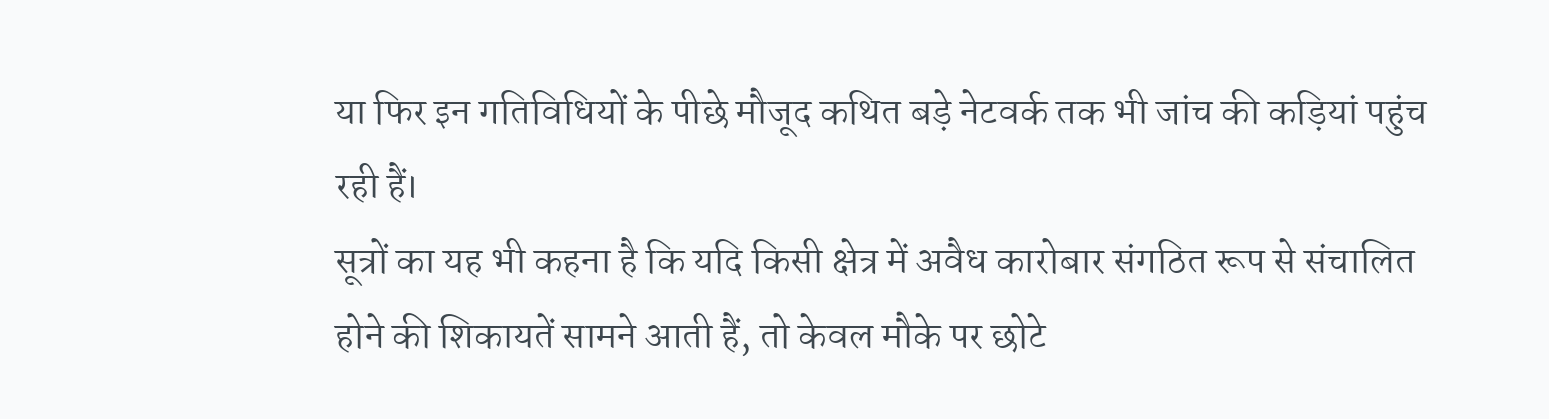या फिर इन गतिविधियों के पीछे मौजूद कथित बड़े नेटवर्क तक भी जांच की कड़ियां पहुंच रही हैं।
सूत्रों का यह भी कहना है कि यदि किसी क्षेत्र में अवैध कारोबार संगठित रूप से संचालित होने की शिकायतें सामने आती हैं, तो केवल मौके पर छोटे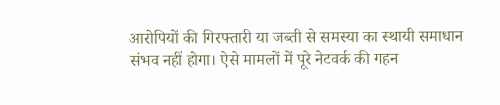आरोपियों की गिरफ्तारी या जब्ती से समस्या का स्थायी समाधान संभव नहीं होगा। ऐसे मामलों में पूरे नेटवर्क की गहन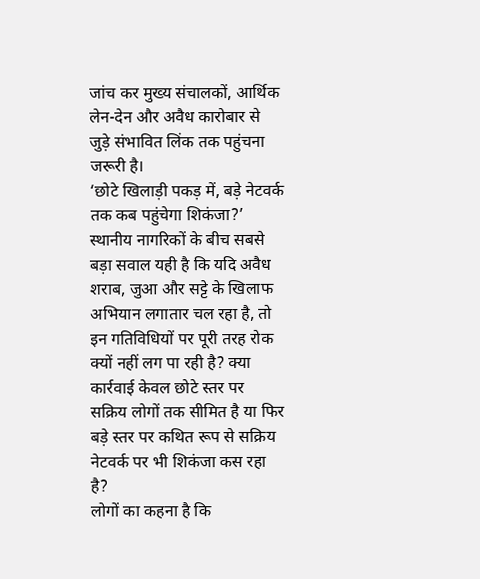जांच कर मुख्य संचालकों, आर्थिक लेन-देन और अवैध कारोबार से जुड़े संभावित लिंक तक पहुंचना जरूरी है।
‘छोटे खिलाड़ी पकड़ में, बड़े नेटवर्क तक कब पहुंचेगा शिकंजा?’
स्थानीय नागरिकों के बीच सबसे बड़ा सवाल यही है कि यदि अवैध शराब, जुआ और सट्टे के खिलाफ अभियान लगातार चल रहा है, तो इन गतिविधियों पर पूरी तरह रोक क्यों नहीं लग पा रही है? क्या कार्रवाई केवल छोटे स्तर पर सक्रिय लोगों तक सीमित है या फिर बड़े स्तर पर कथित रूप से सक्रिय नेटवर्क पर भी शिकंजा कस रहा है?
लोगों का कहना है कि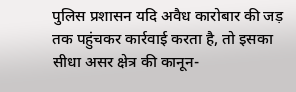पुलिस प्रशासन यदि अवैध कारोबार की जड़ तक पहुंचकर कार्रवाई करता है, तो इसका सीधा असर क्षेत्र की कानून-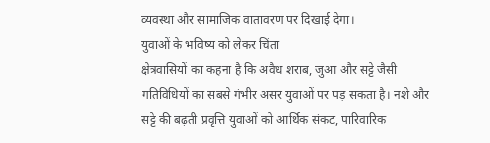व्यवस्था और सामाजिक वातावरण पर दिखाई देगा।
युवाओं के भविष्य को लेकर चिंता
क्षेत्रवासियों का कहना है कि अवैध शराब, जुआ और सट्टे जैसी गतिविधियों का सबसे गंभीर असर युवाओं पर पड़ सकता है। नशे और सट्टे की बढ़ती प्रवृत्ति युवाओं को आर्थिक संकट, पारिवारिक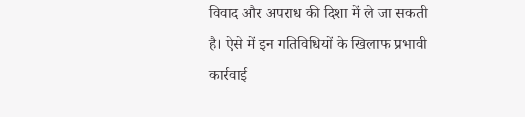विवाद और अपराध की दिशा में ले जा सकती है। ऐसे में इन गतिविधियों के खिलाफ प्रभावी कार्रवाई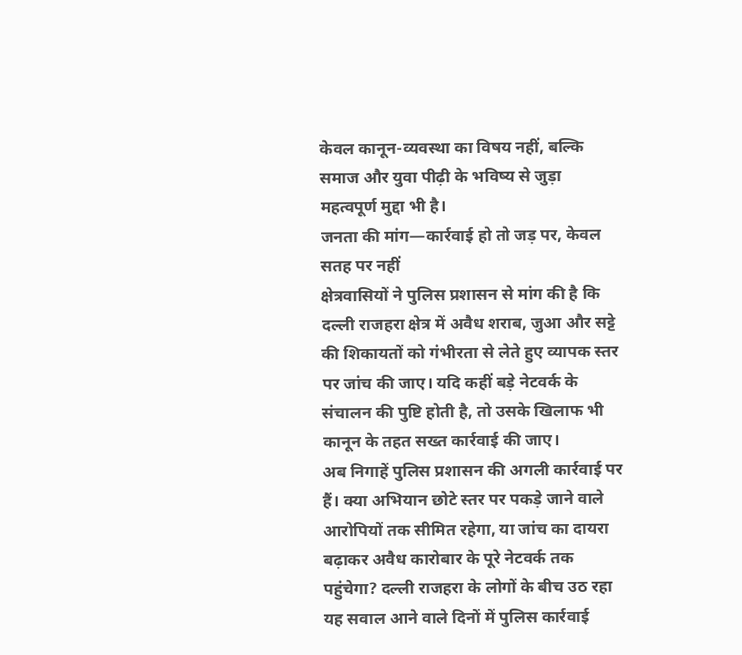केवल कानून-व्यवस्था का विषय नहीं, बल्कि समाज और युवा पीढ़ी के भविष्य से जुड़ा महत्वपूर्ण मुद्दा भी है।
जनता की मांग—कार्रवाई हो तो जड़ पर, केवल सतह पर नहीं
क्षेत्रवासियों ने पुलिस प्रशासन से मांग की है कि दल्ली राजहरा क्षेत्र में अवैध शराब, जुआ और सट्टे की शिकायतों को गंभीरता से लेते हुए व्यापक स्तर पर जांच की जाए। यदि कहीं बड़े नेटवर्क के संचालन की पुष्टि होती है, तो उसके खिलाफ भी कानून के तहत सख्त कार्रवाई की जाए।
अब निगाहें पुलिस प्रशासन की अगली कार्रवाई पर हैं। क्या अभियान छोटे स्तर पर पकड़े जाने वाले आरोपियों तक सीमित रहेगा, या जांच का दायरा बढ़ाकर अवैध कारोबार के पूरे नेटवर्क तक पहुंचेगा? दल्ली राजहरा के लोगों के बीच उठ रहा यह सवाल आने वाले दिनों में पुलिस कार्रवाई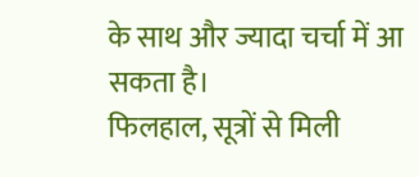के साथ और ज्यादा चर्चा में आ सकता है।
फिलहाल, सूत्रों से मिली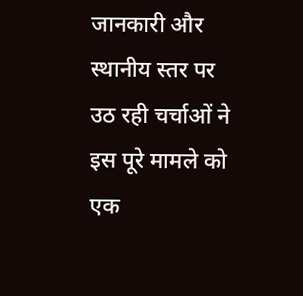जानकारी और स्थानीय स्तर पर उठ रही चर्चाओं ने इस पूरे मामले को एक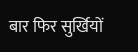बार फिर सुर्खियों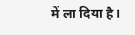में ला दिया है।